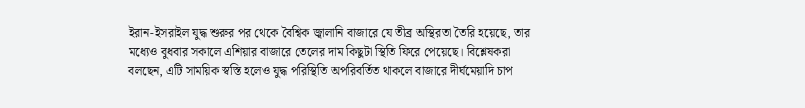ইরান-ইসরাইল যুদ্ধ শুরুর পর থেকে বৈশ্বিক জ্বালানি বাজারে যে তীব্র অস্থিরতা তৈরি হয়েছে, তার মধ্যেও বুধবার সকালে এশিয়ার বাজারে তেলের দাম কিছুটা স্থিতি ফিরে পেয়েছে। বিশ্লেষকরা বলছেন, এটি সাময়িক স্বস্তি হলেও যুদ্ধ পরিস্থিতি অপরিবর্তিত থাকলে বাজারে দীর্ঘমেয়াদি চাপ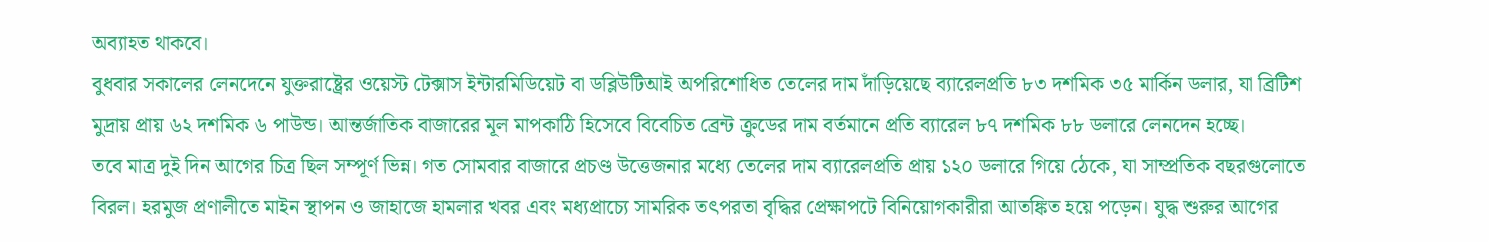অব্যাহত থাকবে।
বুধবার সকালের লেনদেনে যুক্তরাষ্ট্রের ওয়েস্ট টেক্সাস ইন্টারমিডিয়েট বা ডব্লিউটিআই অপরিশোধিত তেলের দাম দাঁড়িয়েছে ব্যারেলপ্রতি ৮৩ দশমিক ৩৫ মার্কিন ডলার, যা ব্রিটিশ মুদ্রায় প্রায় ৬২ দশমিক ৬ পাউন্ড। আন্তর্জাতিক বাজারের মূল মাপকাঠি হিসেবে বিবেচিত ব্রেন্ট ক্রুডের দাম বর্তমানে প্রতি ব্যারেল ৮৭ দশমিক ৮৮ ডলারে লেনদেন হচ্ছে।
তবে মাত্র দুই দিন আগের চিত্র ছিল সম্পূর্ণ ভিন্ন। গত সোমবার বাজারে প্রচণ্ড উত্তেজনার মধ্যে তেলের দাম ব্যারেলপ্রতি প্রায় ১২০ ডলারে গিয়ে ঠেকে, যা সাম্প্রতিক বছরগুলোতে বিরল। হরমুজ প্রণালীতে মাইন স্থাপন ও জাহাজে হামলার খবর এবং মধ্যপ্রাচ্যে সামরিক তৎপরতা বৃদ্ধির প্রেক্ষাপটে বিনিয়োগকারীরা আতঙ্কিত হয়ে পড়েন। যুদ্ধ শুরুর আগের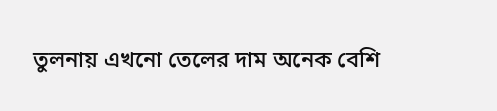তুলনায় এখনো তেলের দাম অনেক বেশি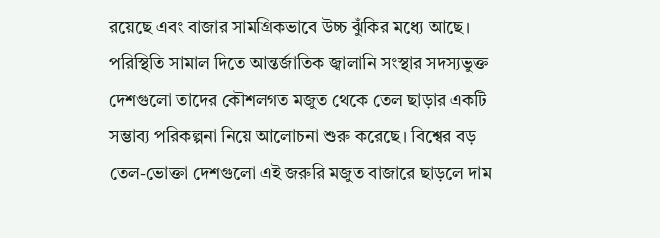রয়েছে এবং বাজার সামগ্রিকভাবে উচ্চ ঝুঁকির মধ্যে আছে।
পরিস্থিতি সামাল দিতে আন্তর্জাতিক জ্বালানি সংস্থার সদস্যভুক্ত দেশগুলো তাদের কৌশলগত মজুত থেকে তেল ছাড়ার একটি সম্ভাব্য পরিকল্পনা নিয়ে আলোচনা শুরু করেছে। বিশ্বের বড় তেল-ভোক্তা দেশগুলো এই জরুরি মজুত বাজারে ছাড়লে দাম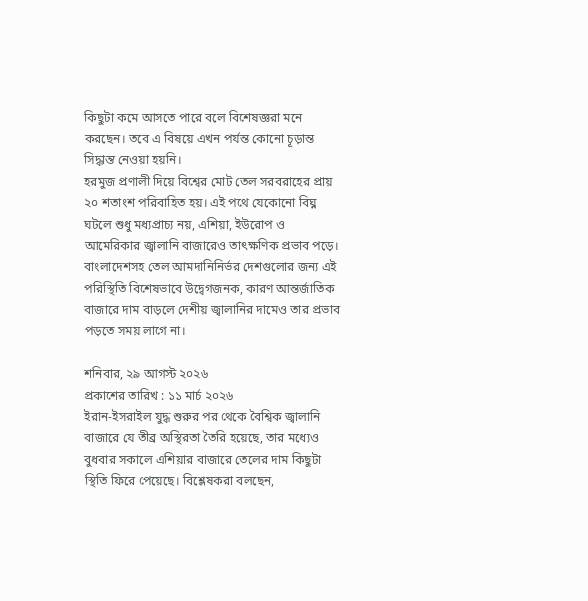কিছুটা কমে আসতে পারে বলে বিশেষজ্ঞরা মনে করছেন। তবে এ বিষয়ে এখন পর্যন্ত কোনো চূড়ান্ত সিদ্ধান্ত নেওয়া হয়নি।
হরমুজ প্রণালী দিয়ে বিশ্বের মোট তেল সরবরাহের প্রায় ২০ শতাংশ পরিবাহিত হয়। এই পথে যেকোনো বিঘ্ন ঘটলে শুধু মধ্যপ্রাচ্য নয়, এশিয়া, ইউরোপ ও আমেরিকার জ্বালানি বাজারেও তাৎক্ষণিক প্রভাব পড়ে। বাংলাদেশসহ তেল আমদানিনির্ভর দেশগুলোর জন্য এই পরিস্থিতি বিশেষভাবে উদ্বেগজনক, কারণ আন্তর্জাতিক বাজারে দাম বাড়লে দেশীয় জ্বালানির দামেও তার প্রভাব পড়তে সময় লাগে না।

শনিবার, ২৯ আগস্ট ২০২৬
প্রকাশের তারিখ : ১১ মার্চ ২০২৬
ইরান-ইসরাইল যুদ্ধ শুরুর পর থেকে বৈশ্বিক জ্বালানি বাজারে যে তীব্র অস্থিরতা তৈরি হয়েছে, তার মধ্যেও বুধবার সকালে এশিয়ার বাজারে তেলের দাম কিছুটা স্থিতি ফিরে পেয়েছে। বিশ্লেষকরা বলছেন,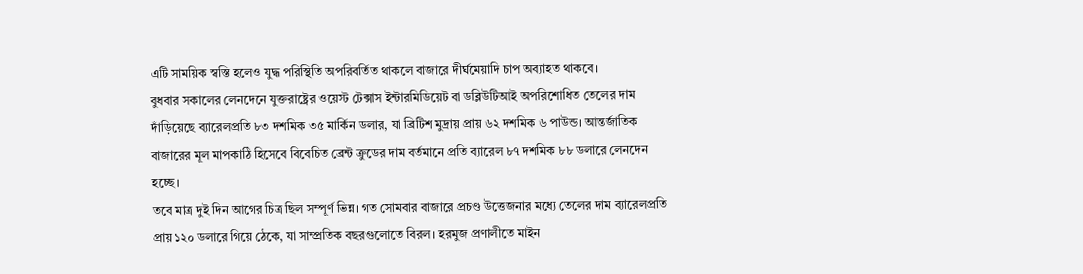এটি সাময়িক স্বস্তি হলেও যুদ্ধ পরিস্থিতি অপরিবর্তিত থাকলে বাজারে দীর্ঘমেয়াদি চাপ অব্যাহত থাকবে।
বুধবার সকালের লেনদেনে যুক্তরাষ্ট্রের ওয়েস্ট টেক্সাস ইন্টারমিডিয়েট বা ডব্লিউটিআই অপরিশোধিত তেলের দাম দাঁড়িয়েছে ব্যারেলপ্রতি ৮৩ দশমিক ৩৫ মার্কিন ডলার, যা ব্রিটিশ মুদ্রায় প্রায় ৬২ দশমিক ৬ পাউন্ড। আন্তর্জাতিক বাজারের মূল মাপকাঠি হিসেবে বিবেচিত ব্রেন্ট ক্রুডের দাম বর্তমানে প্রতি ব্যারেল ৮৭ দশমিক ৮৮ ডলারে লেনদেন হচ্ছে।
তবে মাত্র দুই দিন আগের চিত্র ছিল সম্পূর্ণ ভিন্ন। গত সোমবার বাজারে প্রচণ্ড উত্তেজনার মধ্যে তেলের দাম ব্যারেলপ্রতি প্রায় ১২০ ডলারে গিয়ে ঠেকে, যা সাম্প্রতিক বছরগুলোতে বিরল। হরমুজ প্রণালীতে মাইন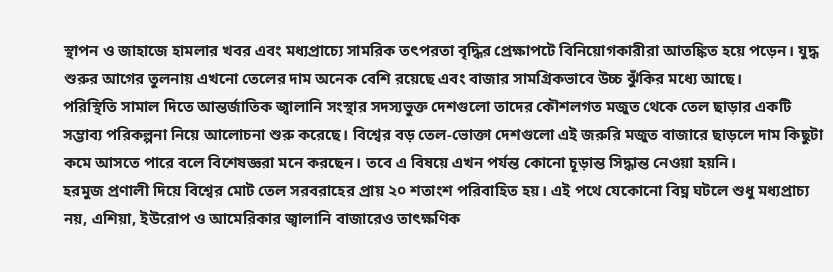স্থাপন ও জাহাজে হামলার খবর এবং মধ্যপ্রাচ্যে সামরিক তৎপরতা বৃদ্ধির প্রেক্ষাপটে বিনিয়োগকারীরা আতঙ্কিত হয়ে পড়েন। যুদ্ধ শুরুর আগের তুলনায় এখনো তেলের দাম অনেক বেশি রয়েছে এবং বাজার সামগ্রিকভাবে উচ্চ ঝুঁকির মধ্যে আছে।
পরিস্থিতি সামাল দিতে আন্তর্জাতিক জ্বালানি সংস্থার সদস্যভুক্ত দেশগুলো তাদের কৌশলগত মজুত থেকে তেল ছাড়ার একটি সম্ভাব্য পরিকল্পনা নিয়ে আলোচনা শুরু করেছে। বিশ্বের বড় তেল-ভোক্তা দেশগুলো এই জরুরি মজুত বাজারে ছাড়লে দাম কিছুটা কমে আসতে পারে বলে বিশেষজ্ঞরা মনে করছেন। তবে এ বিষয়ে এখন পর্যন্ত কোনো চূড়ান্ত সিদ্ধান্ত নেওয়া হয়নি।
হরমুজ প্রণালী দিয়ে বিশ্বের মোট তেল সরবরাহের প্রায় ২০ শতাংশ পরিবাহিত হয়। এই পথে যেকোনো বিঘ্ন ঘটলে শুধু মধ্যপ্রাচ্য নয়, এশিয়া, ইউরোপ ও আমেরিকার জ্বালানি বাজারেও তাৎক্ষণিক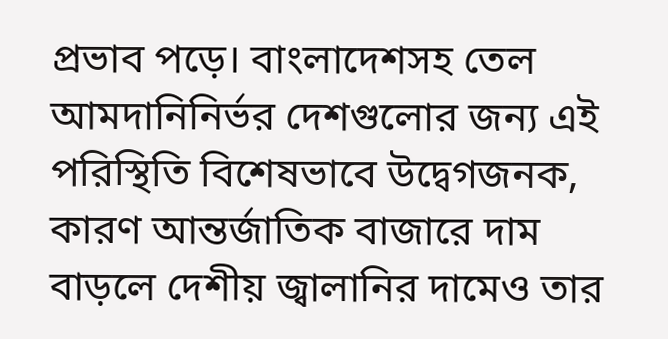প্রভাব পড়ে। বাংলাদেশসহ তেল আমদানিনির্ভর দেশগুলোর জন্য এই পরিস্থিতি বিশেষভাবে উদ্বেগজনক, কারণ আন্তর্জাতিক বাজারে দাম বাড়লে দেশীয় জ্বালানির দামেও তার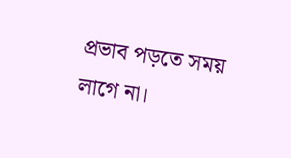প্রভাব পড়তে সময় লাগে না।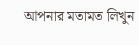আপনার মতামত লিখুন